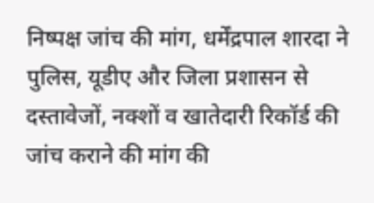निष्पक्ष जांच की मांग, धर्मेंद्रपाल शारदा ने पुलिस, यूडीए और जिला प्रशासन से दस्तावेजों, नक्शों व खातेदारी रिकॉर्ड की जांच कराने की मांग की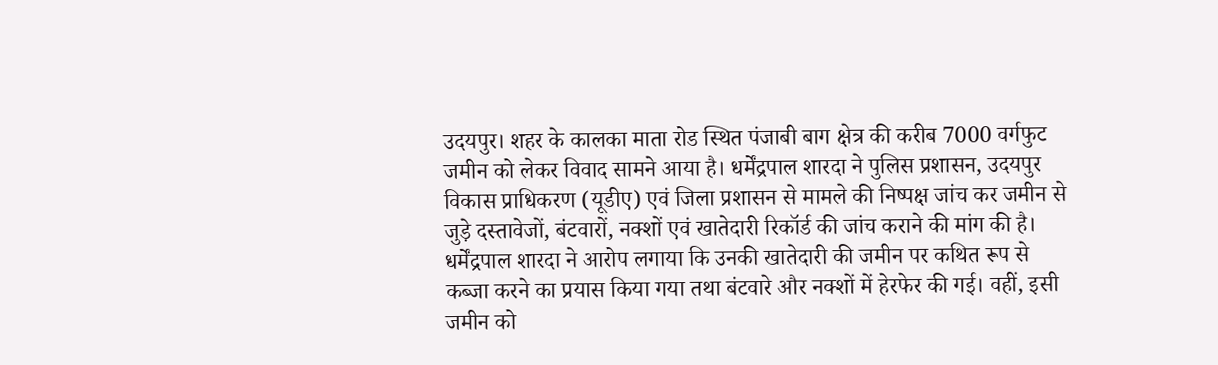उदयपुर। शहर के कालका माता रोड स्थित पंजाबी बाग क्षेत्र की करीब 7000 वर्गफुट जमीन को लेकर विवाद सामने आया है। धर्मेंद्रपाल शारदा ने पुलिस प्रशासन, उदयपुर विकास प्राधिकरण (यूडीए) एवं जिला प्रशासन से मामले की निष्पक्ष जांच कर जमीन से जुड़े दस्तावेजों, बंटवारों, नक्शों एवं खातेदारी रिकॉर्ड की जांच कराने की मांग की है।
धर्मेंद्रपाल शारदा ने आरोप लगाया कि उनकी खातेदारी की जमीन पर कथित रूप से कब्जा करने का प्रयास किया गया तथा बंटवारे और नक्शों में हेरफेर की गई। वहीं, इसी जमीन को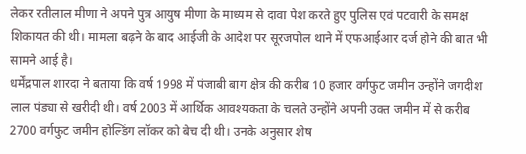लेकर रतीलाल मीणा ने अपने पुत्र आयुष मीणा के माध्यम से दावा पेश करते हुए पुलिस एवं पटवारी के समक्ष शिकायत की थी। मामला बढ़ने के बाद आईजी के आदेश पर सूरजपोल थाने में एफआईआर दर्ज होने की बात भी सामने आई है।
धर्मेंद्रपाल शारदा ने बताया कि वर्ष 1998 में पंजाबी बाग क्षेत्र की करीब 10 हजार वर्गफुट जमीन उन्होंने जगदीश लाल पंड्या से खरीदी थी। वर्ष 2003 में आर्थिक आवश्यकता के चलते उन्होंने अपनी उक्त जमीन में से करीब 2700 वर्गफुट जमीन होल्डिंग लॉकर को बेच दी थी। उनके अनुसार शेष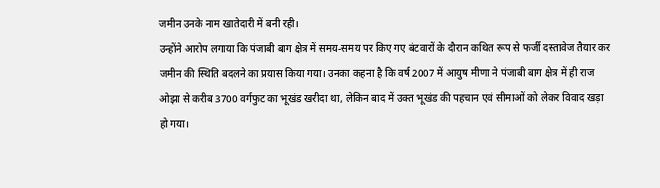जमीन उनके नाम खातेदारी में बनी रही।
उन्होंने आरोप लगाया कि पंजाबी बाग क्षेत्र में समय-समय पर किए गए बंटवारों के दौरान कथित रूप से फर्जी दस्तावेज तैयार कर जमीन की स्थिति बदलने का प्रयास किया गया। उनका कहना है कि वर्ष 2007 में आयुष मीणा ने पंजाबी बाग क्षेत्र में ही राज ओझा से करीब 3700 वर्गफुट का भूखंड खरीदा था, लेकिन बाद में उक्त भूखंड की पहचान एवं सीमाओं को लेकर विवाद खड़ा हो गया।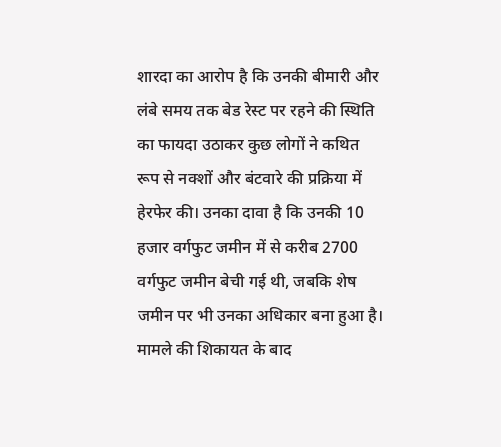शारदा का आरोप है कि उनकी बीमारी और लंबे समय तक बेड रेस्ट पर रहने की स्थिति का फायदा उठाकर कुछ लोगों ने कथित रूप से नक्शों और बंटवारे की प्रक्रिया में हेरफेर की। उनका दावा है कि उनकी 10 हजार वर्गफुट जमीन में से करीब 2700 वर्गफुट जमीन बेची गई थी, जबकि शेष जमीन पर भी उनका अधिकार बना हुआ है।
मामले की शिकायत के बाद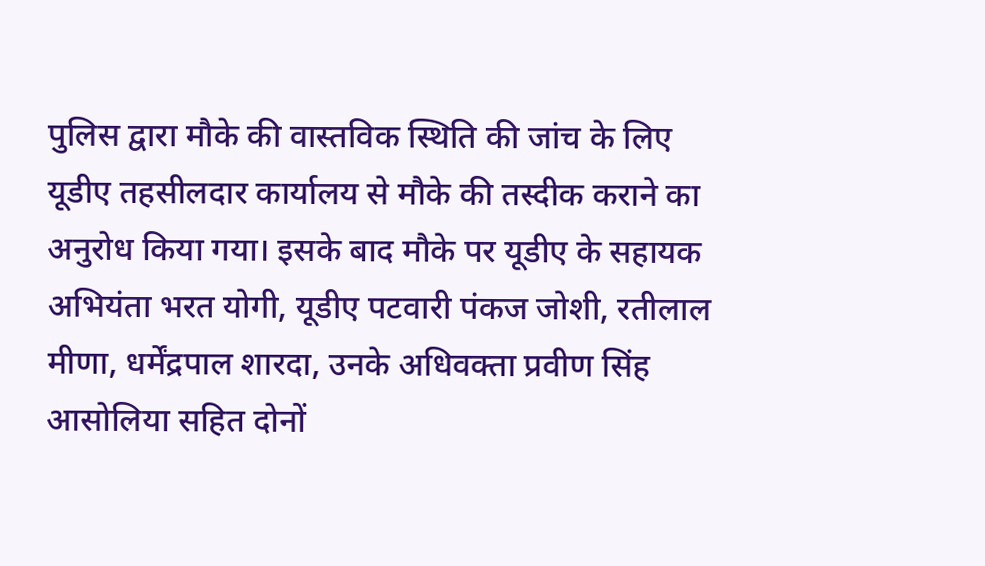पुलिस द्वारा मौके की वास्तविक स्थिति की जांच के लिए यूडीए तहसीलदार कार्यालय से मौके की तस्दीक कराने का अनुरोध किया गया। इसके बाद मौके पर यूडीए के सहायक अभियंता भरत योगी, यूडीए पटवारी पंकज जोशी, रतीलाल मीणा, धर्मेंद्रपाल शारदा, उनके अधिवक्ता प्रवीण सिंह आसोलिया सहित दोनों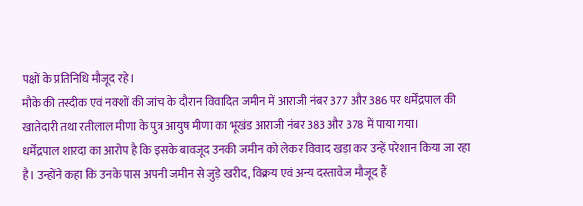पक्षों के प्रतिनिधि मौजूद रहे।
मौके की तस्दीक एवं नक्शों की जांच के दौरान विवादित जमीन में आराजी नंबर 377 और 386 पर धर्मेंद्रपाल की खातेदारी तथा रतीलाल मीणा के पुत्र आयुष मीणा का भूखंड आराजी नंबर 383 और 378 में पाया गया।
धर्मेंद्रपाल शारदा का आरोप है कि इसके बावजूद उनकी जमीन को लेकर विवाद खड़ा कर उन्हें परेशान किया जा रहा है। उन्होंने कहा कि उनके पास अपनी जमीन से जुड़े खरीद, विक्रय एवं अन्य दस्तावेज मौजूद हैं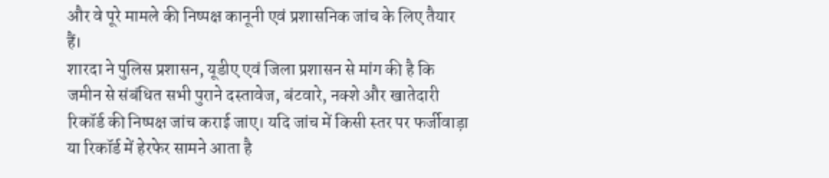और वे पूरे मामले की निष्पक्ष कानूनी एवं प्रशासनिक जांच के लिए तैयार हैं।
शारदा ने पुलिस प्रशासन, यूडीए एवं जिला प्रशासन से मांग की है कि जमीन से संबंधित सभी पुराने दस्तावेज, बंटवारे, नक्शे और खातेदारी रिकॉर्ड की निष्पक्ष जांच कराई जाए। यदि जांच में किसी स्तर पर फर्जीवाड़ा या रिकॉर्ड में हेरफेर सामने आता है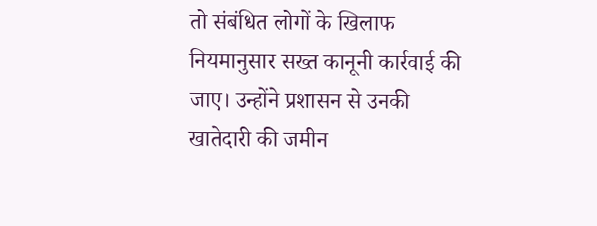तो संबंधित लोगों के खिलाफ नियमानुसार सख्त कानूनी कार्रवाई की जाए। उन्होंने प्रशासन से उनकी खातेदारी की जमीन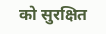को सुरक्षित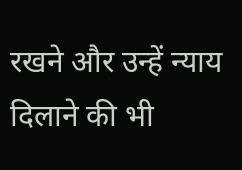रखने और उन्हें न्याय दिलाने की भी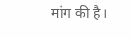मांग की है।